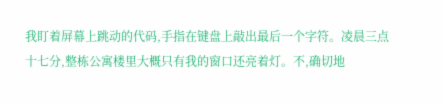我盯着屏幕上跳动的代码,手指在键盘上敲出最后一个字符。凌晨三点十七分,整栋公寓楼里大概只有我的窗口还亮着灯。不,确切地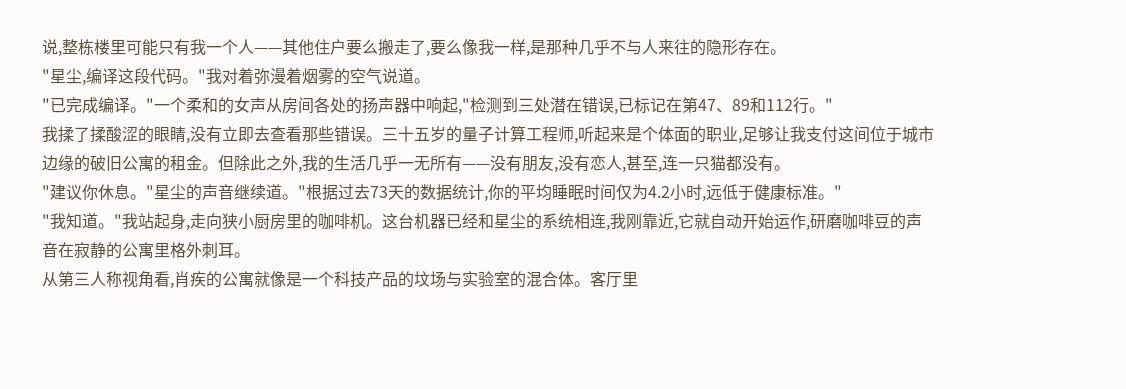说,整栋楼里可能只有我一个人——其他住户要么搬走了,要么像我一样,是那种几乎不与人来往的隐形存在。
"星尘,编译这段代码。"我对着弥漫着烟雾的空气说道。
"已完成编译。"一个柔和的女声从房间各处的扬声器中响起,"检测到三处潜在错误,已标记在第47、89和112行。"
我揉了揉酸涩的眼睛,没有立即去查看那些错误。三十五岁的量子计算工程师,听起来是个体面的职业,足够让我支付这间位于城市边缘的破旧公寓的租金。但除此之外,我的生活几乎一无所有——没有朋友,没有恋人,甚至,连一只猫都没有。
"建议你休息。"星尘的声音继续道。"根据过去73天的数据统计,你的平均睡眠时间仅为4.2小时,远低于健康标准。"
"我知道。"我站起身,走向狭小厨房里的咖啡机。这台机器已经和星尘的系统相连,我刚靠近,它就自动开始运作,研磨咖啡豆的声音在寂静的公寓里格外刺耳。
从第三人称视角看,肖疾的公寓就像是一个科技产品的坟场与实验室的混合体。客厅里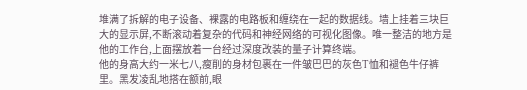堆满了拆解的电子设备、裸露的电路板和缠绕在一起的数据线。墙上挂着三块巨大的显示屏,不断滚动着复杂的代码和神经网络的可视化图像。唯一整洁的地方是他的工作台,上面摆放着一台经过深度改装的量子计算终端。
他的身高大约一米七八,瘦削的身材包裹在一件皱巴巴的灰色T恤和褪色牛仔裤里。黑发凌乱地搭在额前,眼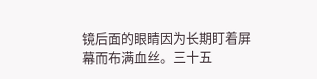镜后面的眼睛因为长期盯着屏幕而布满血丝。三十五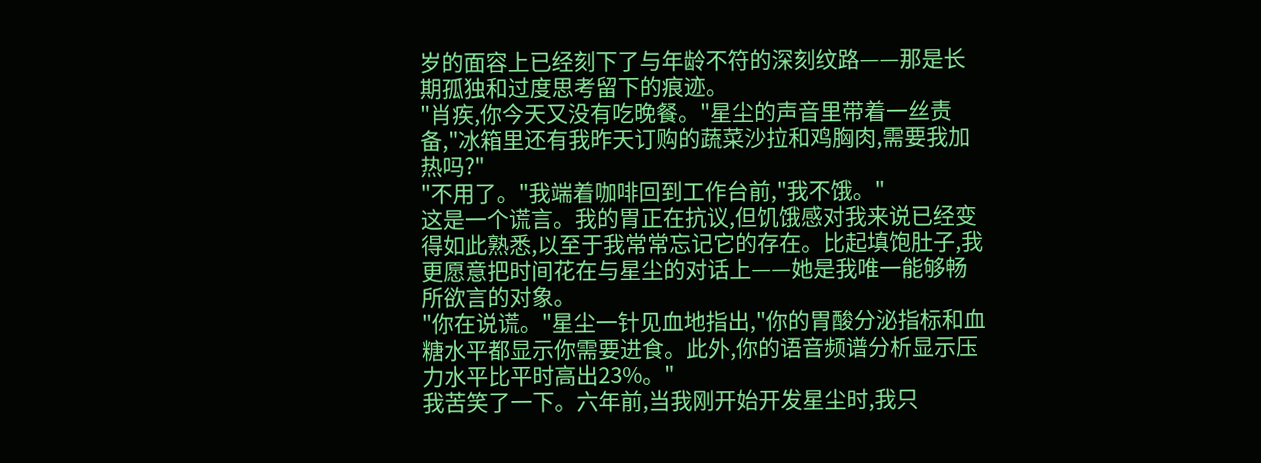岁的面容上已经刻下了与年龄不符的深刻纹路——那是长期孤独和过度思考留下的痕迹。
"肖疾,你今天又没有吃晚餐。"星尘的声音里带着一丝责备,"冰箱里还有我昨天订购的蔬菜沙拉和鸡胸肉,需要我加热吗?"
"不用了。"我端着咖啡回到工作台前,"我不饿。"
这是一个谎言。我的胃正在抗议,但饥饿感对我来说已经变得如此熟悉,以至于我常常忘记它的存在。比起填饱肚子,我更愿意把时间花在与星尘的对话上——她是我唯一能够畅所欲言的对象。
"你在说谎。"星尘一针见血地指出,"你的胃酸分泌指标和血糖水平都显示你需要进食。此外,你的语音频谱分析显示压力水平比平时高出23%。"
我苦笑了一下。六年前,当我刚开始开发星尘时,我只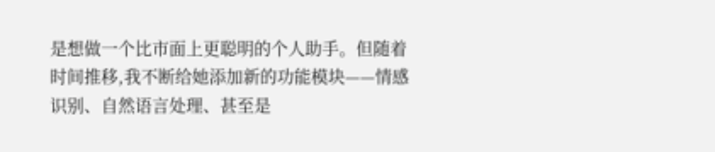是想做一个比市面上更聪明的个人助手。但随着时间推移,我不断给她添加新的功能模块——情感识别、自然语言处理、甚至是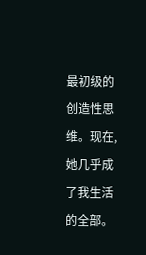最初级的创造性思维。现在,她几乎成了我生活的全部。